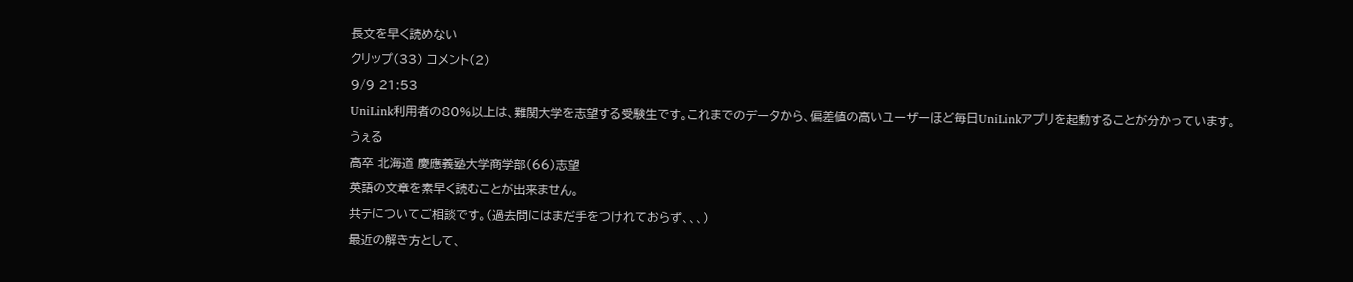長文を早く読めない
クリップ(33) コメント(2)
9/9 21:53
UniLink利用者の80%以上は、難関大学を志望する受験生です。これまでのデータから、偏差値の高いユーザーほど毎日UniLinkアプリを起動することが分かっています。
うぇる
高卒 北海道 慶應義塾大学商学部(66)志望
英語の文章を素早く読むことが出来ません。
共テについてご相談です。(過去問にはまだ手をつけれておらず、、、)
最近の解き方として、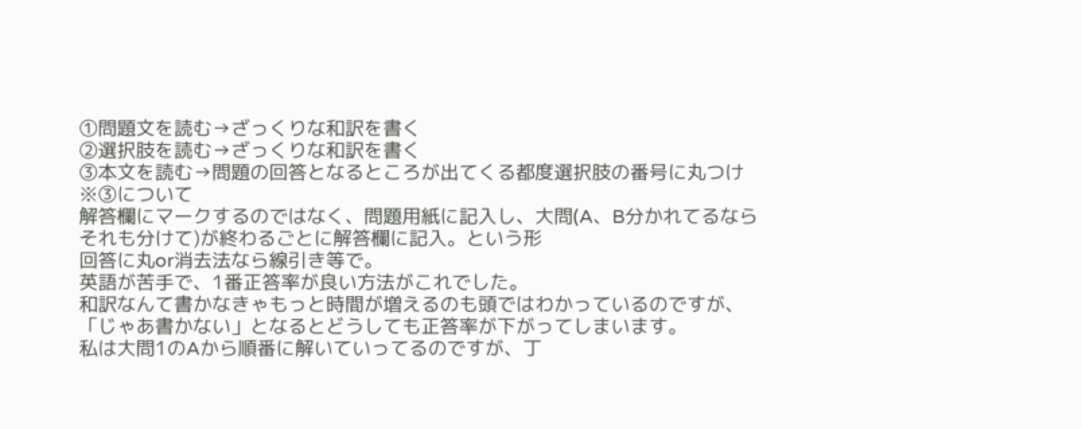①問題文を読む→ざっくりな和訳を書く
②選択肢を読む→ざっくりな和訳を書く
③本文を読む→問題の回答となるところが出てくる都度選択肢の番号に丸つけ
※③について
解答欄にマークするのではなく、問題用紙に記入し、大問(A、B分かれてるならそれも分けて)が終わるごとに解答欄に記入。という形
回答に丸or消去法なら線引き等で。
英語が苦手で、1番正答率が良い方法がこれでした。
和訳なんて書かなきゃもっと時間が増えるのも頭ではわかっているのですが、「じゃあ書かない」となるとどうしても正答率が下がってしまいます。
私は大問1のAから順番に解いていってるのですが、丁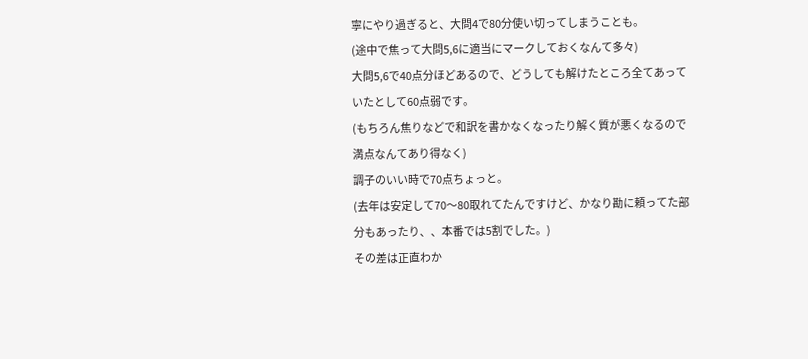寧にやり過ぎると、大問4で80分使い切ってしまうことも。
(途中で焦って大問5,6に適当にマークしておくなんて多々)
大問5,6で40点分ほどあるので、どうしても解けたところ全てあっていたとして60点弱です。
(もちろん焦りなどで和訳を書かなくなったり解く質が悪くなるので満点なんてあり得なく)
調子のいい時で70点ちょっと。
(去年は安定して70〜80取れてたんですけど、かなり勘に頼ってた部分もあったり、、本番では5割でした。)
その差は正直わか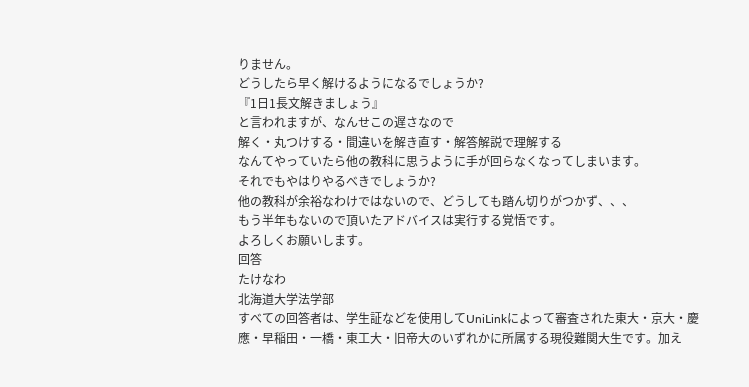りません。
どうしたら早く解けるようになるでしょうか?
『1日1長文解きましょう』
と言われますが、なんせこの遅さなので
解く・丸つけする・間違いを解き直す・解答解説で理解する
なんてやっていたら他の教科に思うように手が回らなくなってしまいます。
それでもやはりやるべきでしょうか?
他の教科が余裕なわけではないので、どうしても踏ん切りがつかず、、、
もう半年もないので頂いたアドバイスは実行する覚悟です。
よろしくお願いします。
回答
たけなわ
北海道大学法学部
すべての回答者は、学生証などを使用してUniLinkによって審査された東大・京大・慶應・早稲田・一橋・東工大・旧帝大のいずれかに所属する現役難関大生です。加え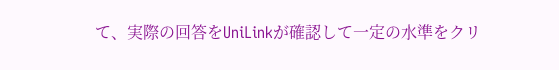て、実際の回答をUniLinkが確認して一定の水準をクリ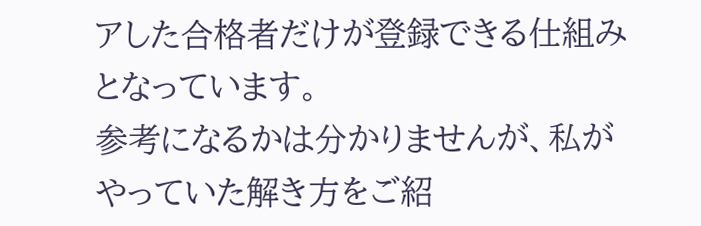アした合格者だけが登録できる仕組みとなっています。
参考になるかは分かりませんが、私がやっていた解き方をご紹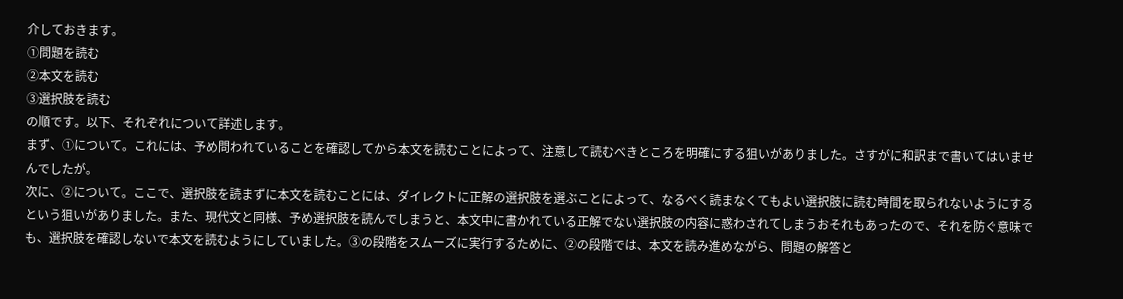介しておきます。
①問題を読む
②本文を読む
③選択肢を読む
の順です。以下、それぞれについて詳述します。
まず、①について。これには、予め問われていることを確認してから本文を読むことによって、注意して読むべきところを明確にする狙いがありました。さすがに和訳まで書いてはいませんでしたが。
次に、②について。ここで、選択肢を読まずに本文を読むことには、ダイレクトに正解の選択肢を選ぶことによって、なるべく読まなくてもよい選択肢に読む時間を取られないようにするという狙いがありました。また、現代文と同様、予め選択肢を読んでしまうと、本文中に書かれている正解でない選択肢の内容に惑わされてしまうおそれもあったので、それを防ぐ意味でも、選択肢を確認しないで本文を読むようにしていました。③の段階をスムーズに実行するために、②の段階では、本文を読み進めながら、問題の解答と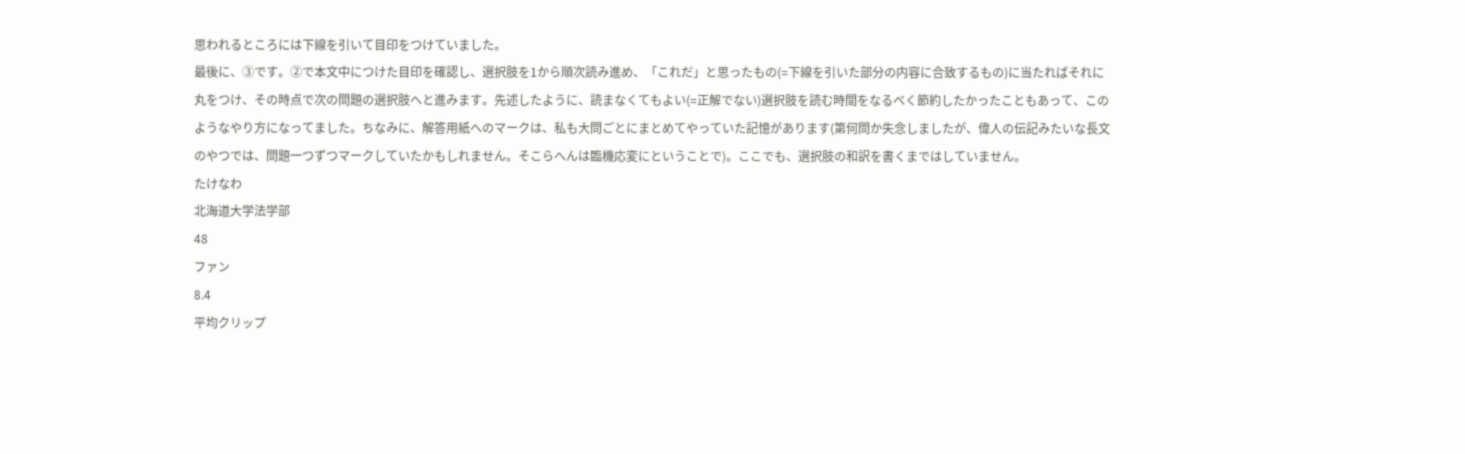思われるところには下線を引いて目印をつけていました。
最後に、③です。②で本文中につけた目印を確認し、選択肢を1から順次読み進め、「これだ」と思ったもの(=下線を引いた部分の内容に合致するもの)に当たればそれに丸をつけ、その時点で次の問題の選択肢へと進みます。先述したように、読まなくてもよい(=正解でない)選択肢を読む時間をなるべく節約したかったこともあって、このようなやり方になってました。ちなみに、解答用紙へのマークは、私も大問ごとにまとめてやっていた記憶があります(第何問か失念しましたが、偉人の伝記みたいな長文のやつでは、問題一つずつマークしていたかもしれません。そこらへんは臨機応変にということで)。ここでも、選択肢の和訳を書くまではしていません。
たけなわ
北海道大学法学部
48
ファン
8.4
平均クリップ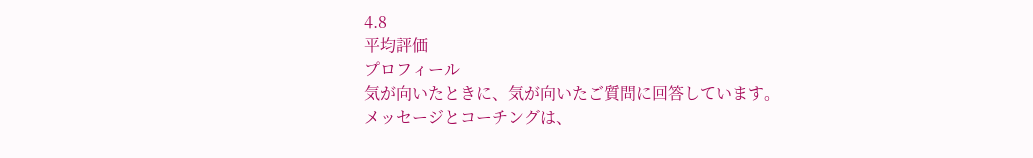4.8
平均評価
プロフィール
気が向いたときに、気が向いたご質問に回答しています。
メッセージとコーチングは、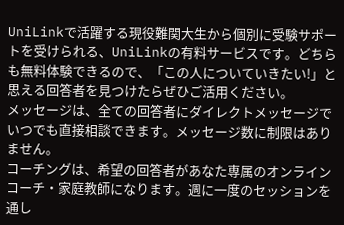UniLinkで活躍する現役難関大生から個別に受験サポートを受けられる、UniLinkの有料サービスです。どちらも無料体験できるので、「この人についていきたい!」と思える回答者を見つけたらぜひご活用ください。
メッセージは、全ての回答者にダイレクトメッセージでいつでも直接相談できます。メッセージ数に制限はありません。
コーチングは、希望の回答者があなた専属のオンラインコーチ・家庭教師になります。週に一度のセッションを通し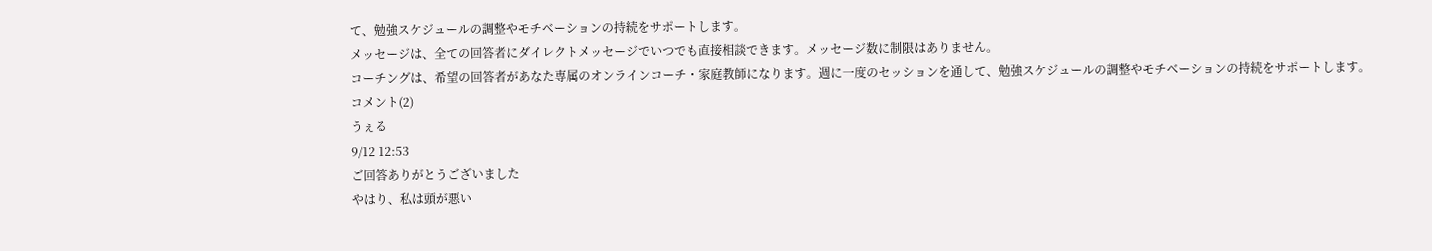て、勉強スケジュールの調整やモチベーションの持続をサポートします。
メッセージは、全ての回答者にダイレクトメッセージでいつでも直接相談できます。メッセージ数に制限はありません。
コーチングは、希望の回答者があなた専属のオンラインコーチ・家庭教師になります。週に一度のセッションを通して、勉強スケジュールの調整やモチベーションの持続をサポートします。
コメント(2)
うぇる
9/12 12:53
ご回答ありがとうございました
やはり、私は頭が悪い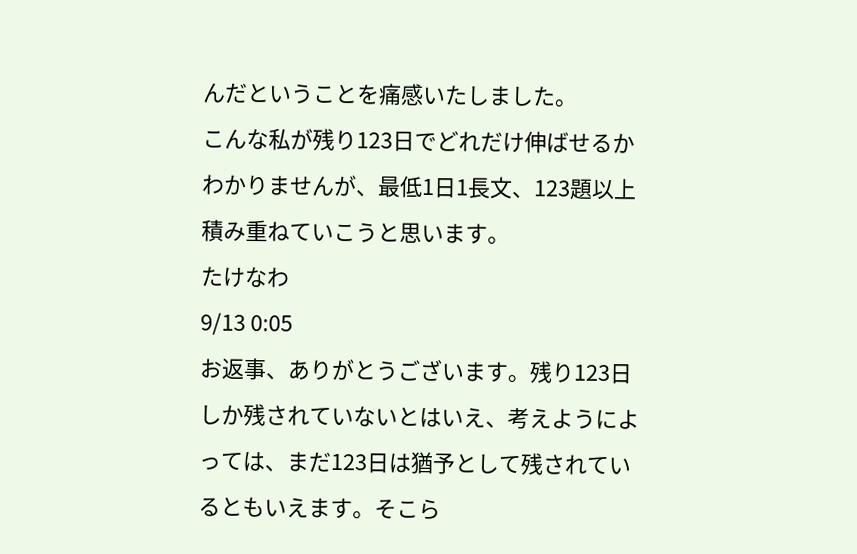んだということを痛感いたしました。
こんな私が残り123日でどれだけ伸ばせるかわかりませんが、最低1日1長文、123題以上積み重ねていこうと思います。
たけなわ
9/13 0:05
お返事、ありがとうございます。残り123日しか残されていないとはいえ、考えようによっては、まだ123日は猶予として残されているともいえます。そこら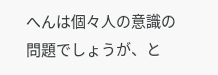へんは個々人の意識の問題でしょうが、と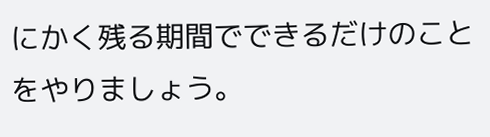にかく残る期間でできるだけのことをやりましょう。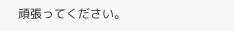頑張ってください。